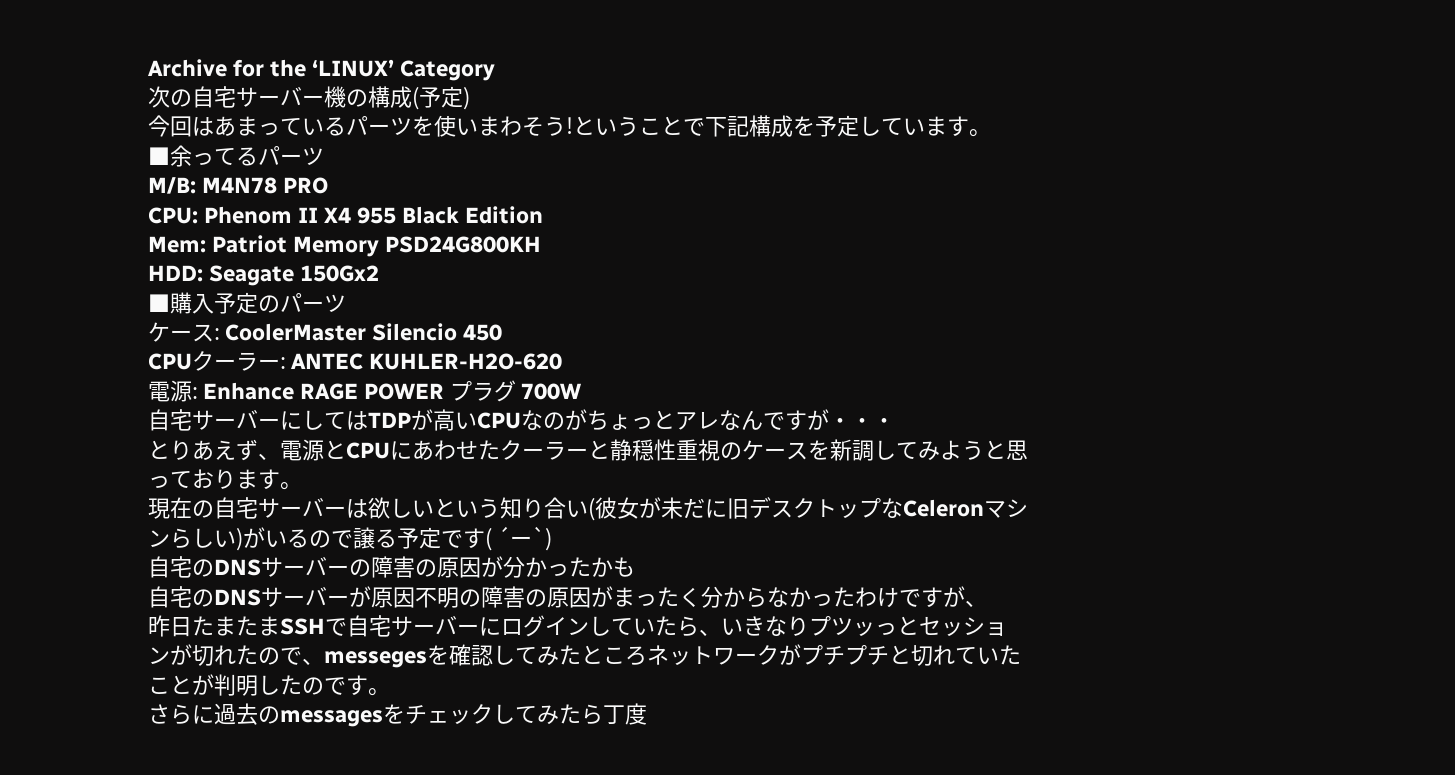Archive for the ‘LINUX’ Category
次の自宅サーバー機の構成(予定)
今回はあまっているパーツを使いまわそう!ということで下記構成を予定しています。
■余ってるパーツ
M/B: M4N78 PRO
CPU: Phenom II X4 955 Black Edition
Mem: Patriot Memory PSD24G800KH
HDD: Seagate 150Gx2
■購入予定のパーツ
ケース: CoolerMaster Silencio 450
CPUクーラー: ANTEC KUHLER-H2O-620
電源: Enhance RAGE POWER プラグ 700W
自宅サーバーにしてはTDPが高いCPUなのがちょっとアレなんですが・・・
とりあえず、電源とCPUにあわせたクーラーと静穏性重視のケースを新調してみようと思っております。
現在の自宅サーバーは欲しいという知り合い(彼女が未だに旧デスクトップなCeleronマシンらしい)がいるので譲る予定です( ´ー`)
自宅のDNSサーバーの障害の原因が分かったかも
自宅のDNSサーバーが原因不明の障害の原因がまったく分からなかったわけですが、
昨日たまたまSSHで自宅サーバーにログインしていたら、いきなりプツッっとセッションが切れたので、messegesを確認してみたところネットワークがプチプチと切れていたことが判明したのです。
さらに過去のmessagesをチェックしてみたら丁度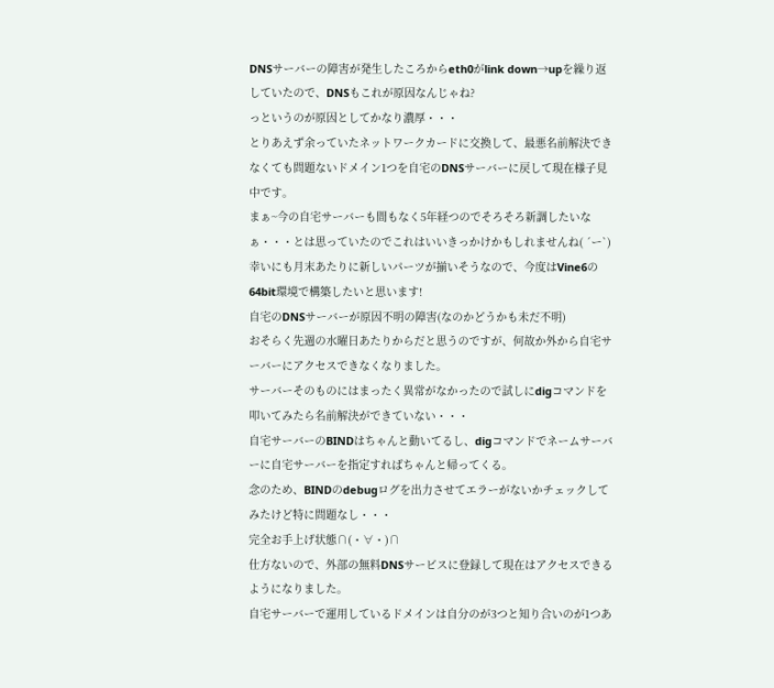DNSサーバーの障害が発生したころからeth0がlink down→upを繰り返していたので、DNSもこれが原因なんじゃね?
っというのが原因としてかなり濃厚・・・
とりあえず余っていたネットワークカードに交換して、最悪名前解決できなくても問題ないドメイン1つを自宅のDNSサーバーに戻して現在様子見中です。
まぁ~今の自宅サーバーも間もなく5年経つのでそろそろ新調したいなぁ・・・とは思っていたのでこれはいいきっかけかもしれませんね( ´ー`)
幸いにも月末あたりに新しいパーツが揃いそうなので、今度はVine6の64bit環境で構築したいと思います!
自宅のDNSサーバーが原因不明の障害(なのかどうかも未だ不明)
おそらく先週の水曜日あたりからだと思うのですが、何故か外から自宅サーバーにアクセスできなくなりました。
サーバーそのものにはまったく異常がなかったので試しにdigコマンドを叩いてみたら名前解決ができていない・・・
自宅サーバーのBINDはちゃんと動いてるし、digコマンドでネームサーバーに自宅サーバーを指定すればちゃんと帰ってくる。
念のため、BINDのdebugログを出力させてエラーがないかチェックしてみたけど特に問題なし・・・
完全お手上げ状態∩(・∀・)∩
仕方ないので、外部の無料DNSサービスに登録して現在はアクセスできるようになりました。
自宅サーバーで運用しているドメインは自分のが3つと知り合いのが1つあ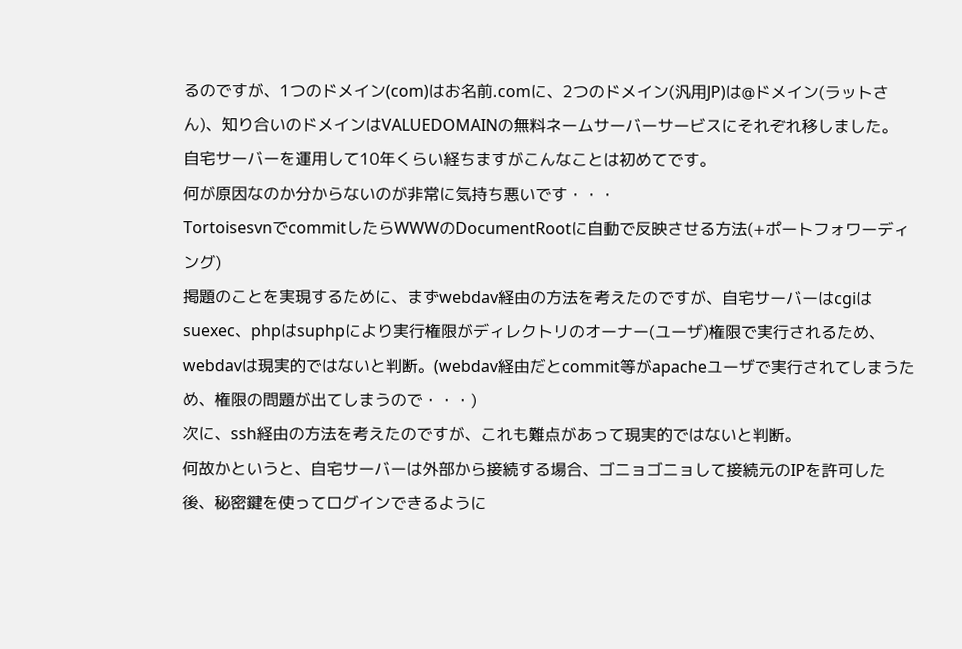るのですが、1つのドメイン(com)はお名前.comに、2つのドメイン(汎用JP)は@ドメイン(ラットさん)、知り合いのドメインはVALUEDOMAINの無料ネームサーバーサービスにそれぞれ移しました。
自宅サーバーを運用して10年くらい経ちますがこんなことは初めてです。
何が原因なのか分からないのが非常に気持ち悪いです・・・
TortoisesvnでcommitしたらWWWのDocumentRootに自動で反映させる方法(+ポートフォワーディング)
掲題のことを実現するために、まずwebdav経由の方法を考えたのですが、自宅サーバーはcgiはsuexec、phpはsuphpにより実行権限がディレクトリのオーナー(ユーザ)権限で実行されるため、webdavは現実的ではないと判断。(webdav経由だとcommit等がapacheユーザで実行されてしまうため、権限の問題が出てしまうので・・・)
次に、ssh経由の方法を考えたのですが、これも難点があって現実的ではないと判断。
何故かというと、自宅サーバーは外部から接続する場合、ゴニョゴニョして接続元のIPを許可した後、秘密鍵を使ってログインできるように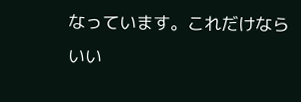なっています。これだけならいい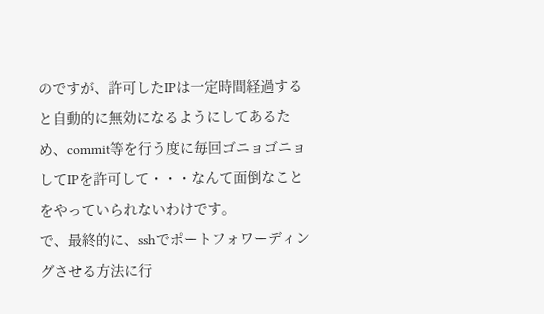のですが、許可したIPは一定時間経過すると自動的に無効になるようにしてあるため、commit等を行う度に毎回ゴニョゴニョしてIPを許可して・・・なんて面倒なことをやっていられないわけです。
で、最終的に、sshでポートフォワーディングさせる方法に行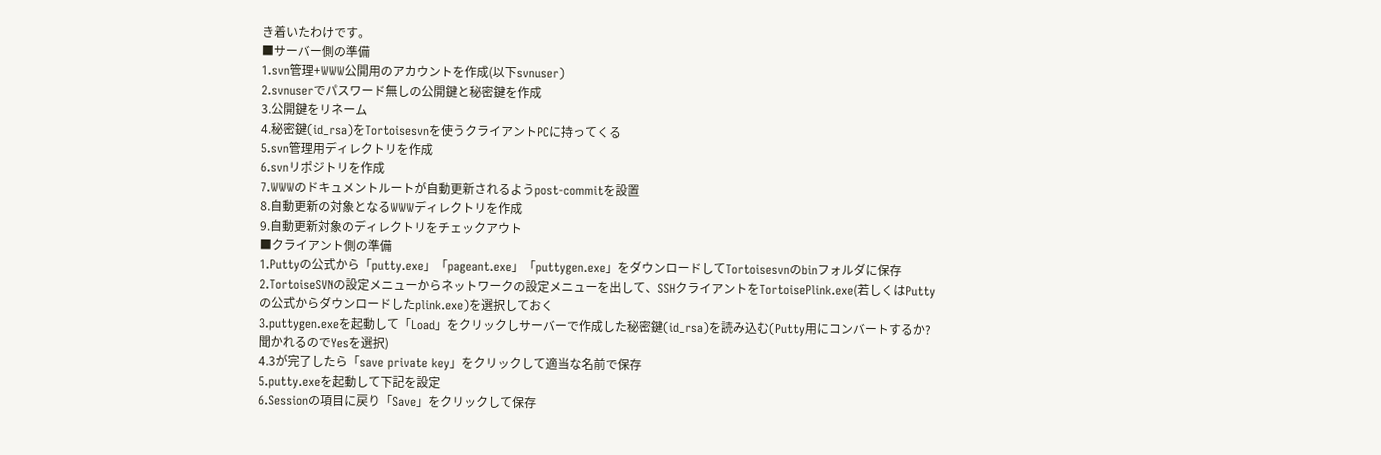き着いたわけです。
■サーバー側の準備
1.svn管理+WWW公開用のアカウントを作成(以下svnuser)
2.svnuserでパスワード無しの公開鍵と秘密鍵を作成
3.公開鍵をリネーム
4.秘密鍵(id_rsa)をTortoisesvnを使うクライアントPCに持ってくる
5.svn管理用ディレクトリを作成
6.svnリポジトリを作成
7.WWWのドキュメントルートが自動更新されるようpost-commitを設置
8.自動更新の対象となるWWWディレクトリを作成
9.自動更新対象のディレクトリをチェックアウト
■クライアント側の準備
1.Puttyの公式から「putty.exe」「pageant.exe」「puttygen.exe」をダウンロードしてTortoisesvnのbinフォルダに保存
2.TortoiseSVNの設定メニューからネットワークの設定メニューを出して、SSHクライアントをTortoisePlink.exe(若しくはPuttyの公式からダウンロードしたplink.exe)を選択しておく
3.puttygen.exeを起動して「Load」をクリックしサーバーで作成した秘密鍵(id_rsa)を読み込む(Putty用にコンバートするか?聞かれるのでYesを選択)
4.3が完了したら「save private key」をクリックして適当な名前で保存
5.putty.exeを起動して下記を設定
6.Sessionの項目に戻り「Save」をクリックして保存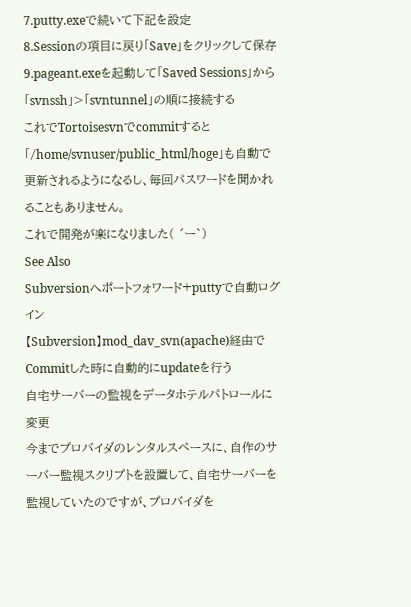7.putty.exeで続いて下記を設定
8.Sessionの項目に戻り「Save」をクリックして保存
9.pageant.exeを起動して「Saved Sessions」から「svnssh」>「svntunnel」の順に接続する
これでTortoisesvnでcommitすると「/home/svnuser/public_html/hoge」も自動で更新されるようになるし、毎回パスワードを聞かれることもありません。
これで開発が楽になりました( ´ー`)
See Also
Subversionへポートフォワード+puttyで自動ログイン
【Subversion】mod_dav_svn(apache)経由でCommitした時に自動的にupdateを行う
自宅サーバーの監視をデータホテルパトロールに変更
今までプロバイダのレンタルスペースに、自作のサーバー監視スクリプトを設置して、自宅サーバーを監視していたのですが、プロバイダを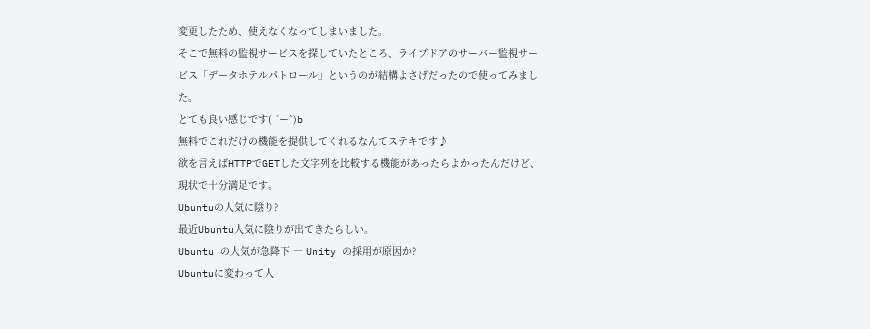変更したため、使えなくなってしまいました。
そこで無料の監視サービスを探していたところ、ライブドアのサーバー監視サービス「データホテルパトロール」というのが結構よさげだったので使ってみました。
とても良い感じです( ´ー`)b
無料でこれだけの機能を提供してくれるなんてステキです♪
欲を言えばHTTPでGETした文字列を比較する機能があったらよかったんだけど、現状で十分満足です。
Ubuntuの人気に陰り?
最近Ubuntu人気に陰りが出てきたらしい。
Ubuntu の人気が急降下 ― Unity の採用が原因か?
Ubuntuに変わって人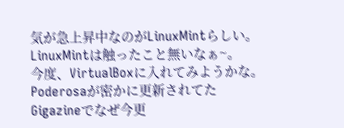気が急上昇中なのがLinuxMintらしい。
LinuxMintは触ったこと無いなぁ~。
今度、VirtualBoxに入れてみようかな。
Poderosaが密かに更新されてた
Gigazineでなぜ今更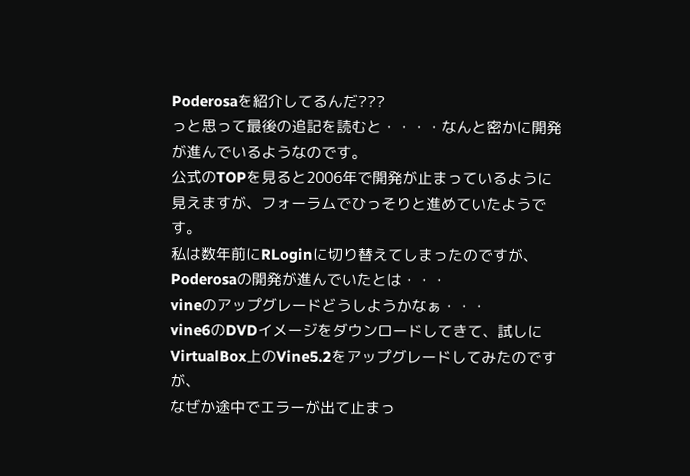Poderosaを紹介してるんだ???
っと思って最後の追記を読むと・・・・なんと密かに開発が進んでいるようなのです。
公式のTOPを見ると2006年で開発が止まっているように見えますが、フォーラムでひっそりと進めていたようです。
私は数年前にRLoginに切り替えてしまったのですが、Poderosaの開発が進んでいたとは・・・
vineのアップグレードどうしようかなぁ・・・
vine6のDVDイメージをダウンロードしてきて、試しにVirtualBox上のVine5.2をアップグレードしてみたのですが、
なぜか途中でエラーが出て止まっ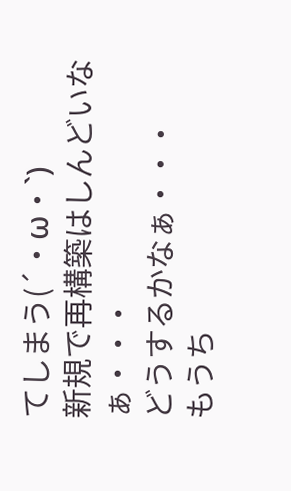てしまう(´・ω・`)
新規で再構築はしんどいなぁ・・・
どうするかなぁ・・・
もうち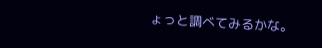ょっと調べてみるかな。